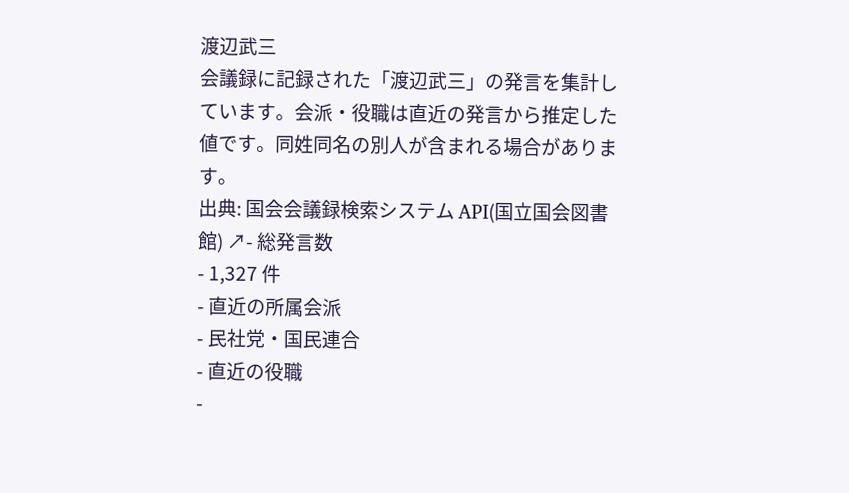渡辺武三
会議録に記録された「渡辺武三」の発言を集計しています。会派・役職は直近の発言から推定した値です。同姓同名の別人が含まれる場合があります。
出典: 国会会議録検索システム API(国立国会図書館) ↗- 総発言数
- 1,327 件
- 直近の所属会派
- 民社党・国民連合
- 直近の役職
-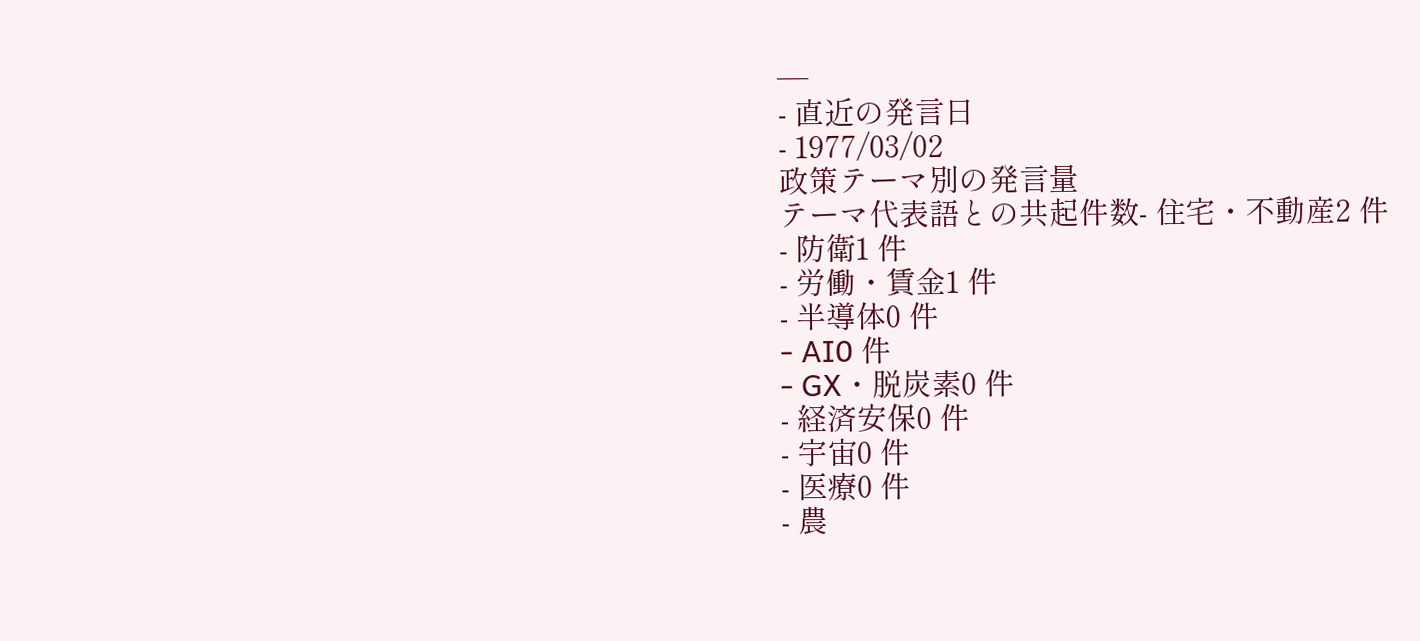—
- 直近の発言日
- 1977/03/02
政策テーマ別の発言量
テーマ代表語との共起件数- 住宅・不動産2 件
- 防衛1 件
- 労働・賃金1 件
- 半導体0 件
- AI0 件
- GX・脱炭素0 件
- 経済安保0 件
- 宇宙0 件
- 医療0 件
- 農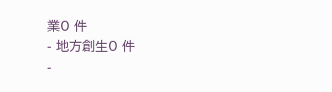業0 件
- 地方創生0 件
-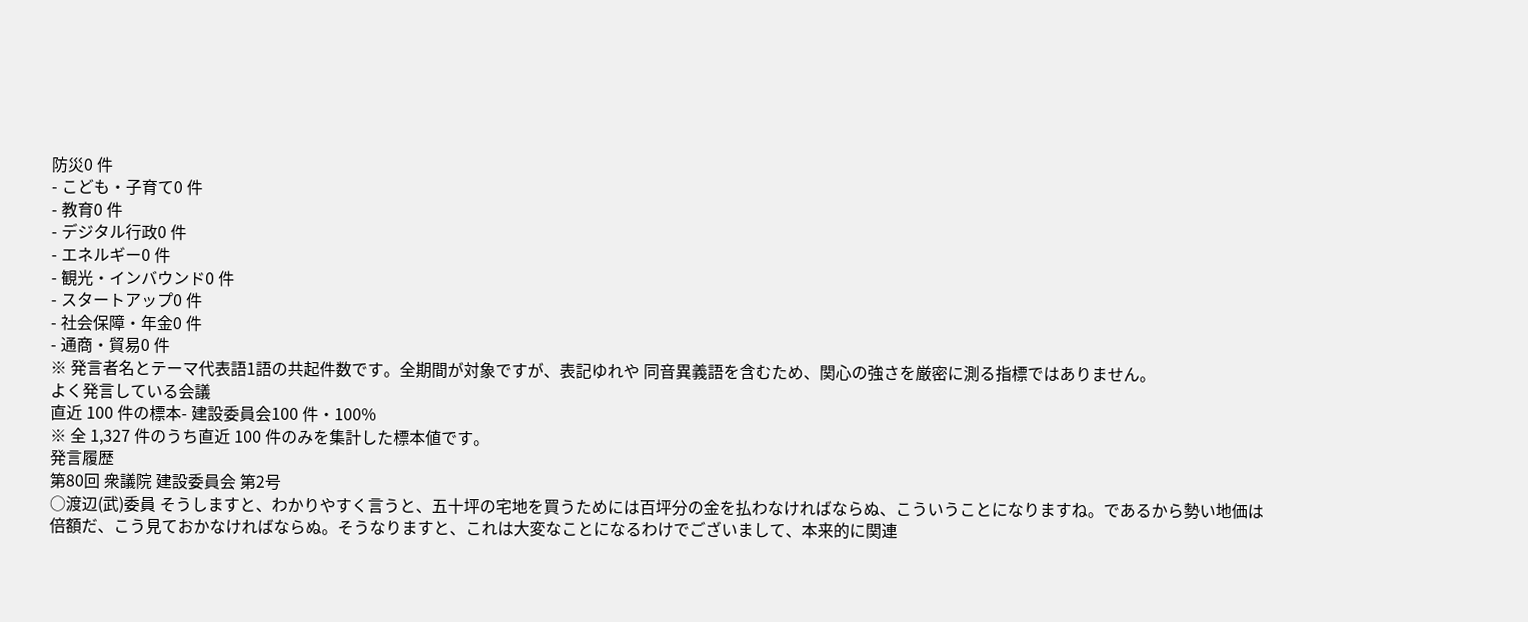防災0 件
- こども・子育て0 件
- 教育0 件
- デジタル行政0 件
- エネルギー0 件
- 観光・インバウンド0 件
- スタートアップ0 件
- 社会保障・年金0 件
- 通商・貿易0 件
※ 発言者名とテーマ代表語1語の共起件数です。全期間が対象ですが、表記ゆれや 同音異義語を含むため、関心の強さを厳密に測る指標ではありません。
よく発言している会議
直近 100 件の標本- 建設委員会100 件・100%
※ 全 1,327 件のうち直近 100 件のみを集計した標本値です。
発言履歴
第80回 衆議院 建設委員会 第2号
○渡辺(武)委員 そうしますと、わかりやすく言うと、五十坪の宅地を買うためには百坪分の金を払わなければならぬ、こういうことになりますね。であるから勢い地価は倍額だ、こう見ておかなければならぬ。そうなりますと、これは大変なことになるわけでございまして、本来的に関連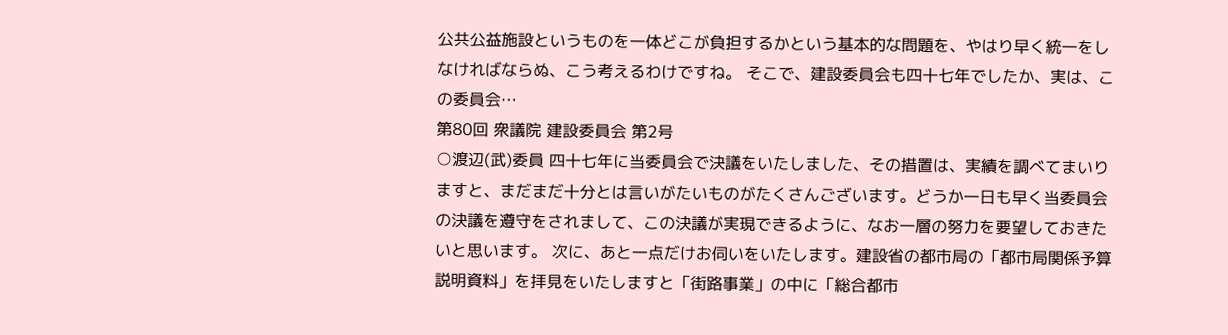公共公益施設というものを一体どこが負担するかという基本的な問題を、やはり早く統一をしなければならぬ、こう考えるわけですね。 そこで、建設委員会も四十七年でしたか、実は、この委員会…
第80回 衆議院 建設委員会 第2号
○渡辺(武)委員 四十七年に当委員会で決議をいたしました、その措置は、実績を調べてまいりますと、まだまだ十分とは言いがたいものがたくさんございます。どうか一日も早く当委員会の決議を遵守をされまして、この決議が実現できるように、なお一層の努力を要望しておきたいと思います。 次に、あと一点だけお伺いをいたします。建設省の都市局の「都市局関係予算説明資料」を拝見をいたしますと「街路事業」の中に「総合都市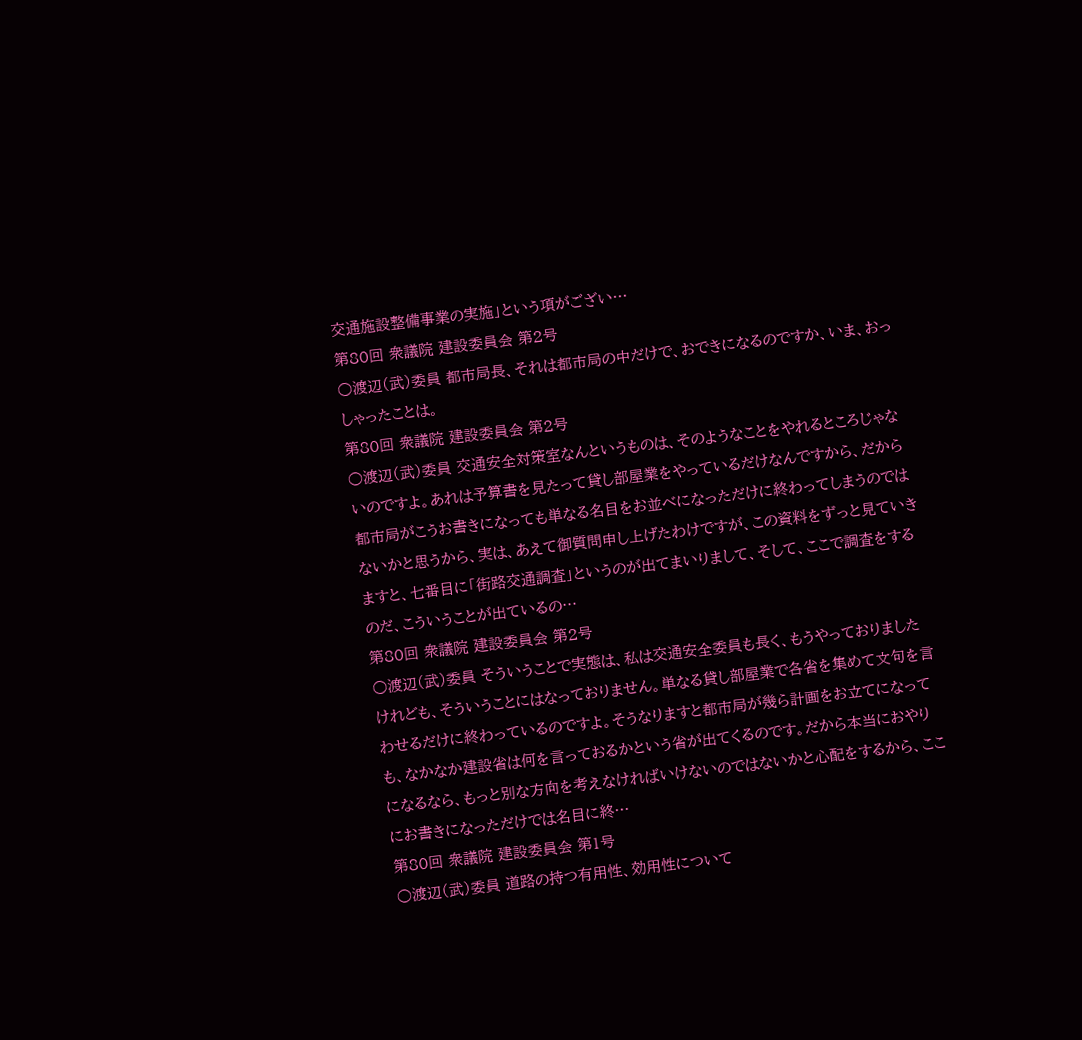交通施設整備事業の実施」という項がござい…
第80回 衆議院 建設委員会 第2号
○渡辺(武)委員 都市局長、それは都市局の中だけで、おできになるのですか、いま、おっしゃったことは。
第80回 衆議院 建設委員会 第2号
○渡辺(武)委員 交通安全対策室なんというものは、そのようなことをやれるところじゃないのですよ。あれは予算書を見たって貸し部屋業をやっているだけなんですから、だから都市局がこうお書きになっても単なる名目をお並べになっただけに終わってしまうのではないかと思うから、実は、あえて御質問申し上げたわけですが、この資料をずっと見ていきますと、七番目に「街路交通調査」というのが出てまいりまして、そして、ここで調査をするのだ、こういうことが出ているの…
第80回 衆議院 建設委員会 第2号
○渡辺(武)委員 そういうことで実態は、私は交通安全委員も長く、もうやっておりましたけれども、そういうことにはなっておりません。単なる貸し部屋業で各省を集めて文句を言わせるだけに終わっているのですよ。そうなりますと都市局が幾ら計画をお立てになっても、なかなか建設省は何を言っておるかという省が出てくるのです。だから本当におやりになるなら、もっと別な方向を考えなければいけないのではないかと心配をするから、ここにお書きになっただけでは名目に終…
第80回 衆議院 建設委員会 第1号
○渡辺(武)委員 道路の持つ有用性、効用性について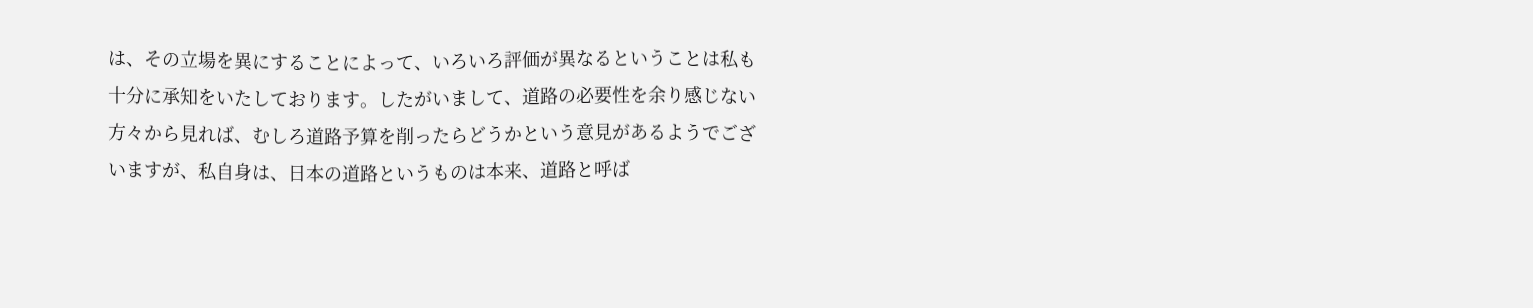は、その立場を異にすることによって、いろいろ評価が異なるということは私も十分に承知をいたしております。したがいまして、道路の必要性を余り感じない方々から見れば、むしろ道路予算を削ったらどうかという意見があるようでございますが、私自身は、日本の道路というものは本来、道路と呼ば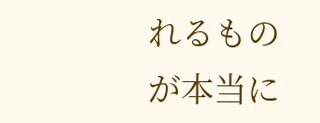れるものが本当に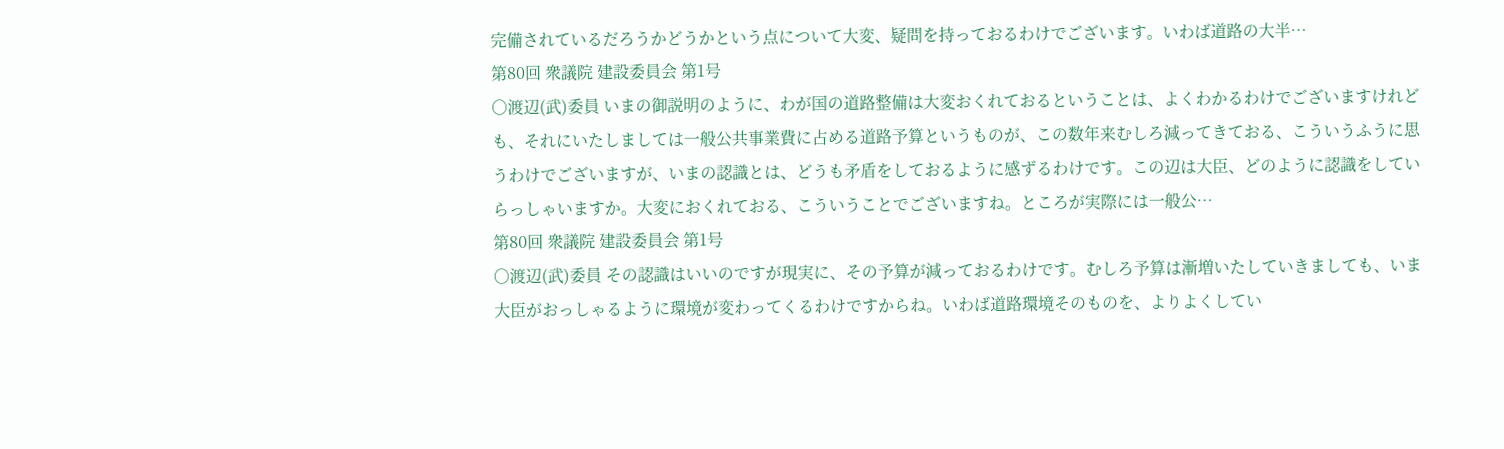完備されているだろうかどうかという点について大変、疑問を持っておるわけでございます。いわば道路の大半…
第80回 衆議院 建設委員会 第1号
○渡辺(武)委員 いまの御説明のように、わが国の道路整備は大変おくれておるということは、よくわかるわけでございますけれども、それにいたしましては一般公共事業費に占める道路予算というものが、この数年来むしろ減ってきておる、こういうふうに思うわけでございますが、いまの認識とは、どうも矛盾をしておるように感ずるわけです。この辺は大臣、どのように認識をしていらっしゃいますか。大変におくれておる、こういうことでございますね。ところが実際には一般公…
第80回 衆議院 建設委員会 第1号
○渡辺(武)委員 その認識はいいのですが現実に、その予算が減っておるわけです。むしろ予算は漸増いたしていきましても、いま大臣がおっしゃるように環境が変わってくるわけですからね。いわば道路環境そのものを、よりよくしてい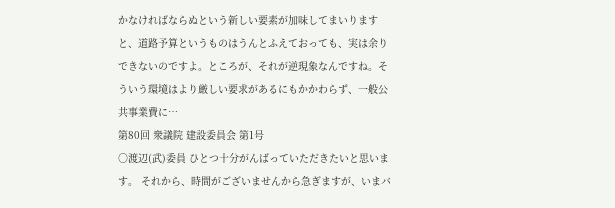かなければならぬという新しい要素が加味してまいりますと、道路予算というものはうんとふえておっても、実は余りできないのですよ。ところが、それが逆現象なんですね。そういう環境はより厳しい要求があるにもかかわらず、一般公共事業費に…
第80回 衆議院 建設委員会 第1号
○渡辺(武)委員 ひとつ十分がんばっていただきたいと思います。 それから、時間がございませんから急ぎますが、いまバ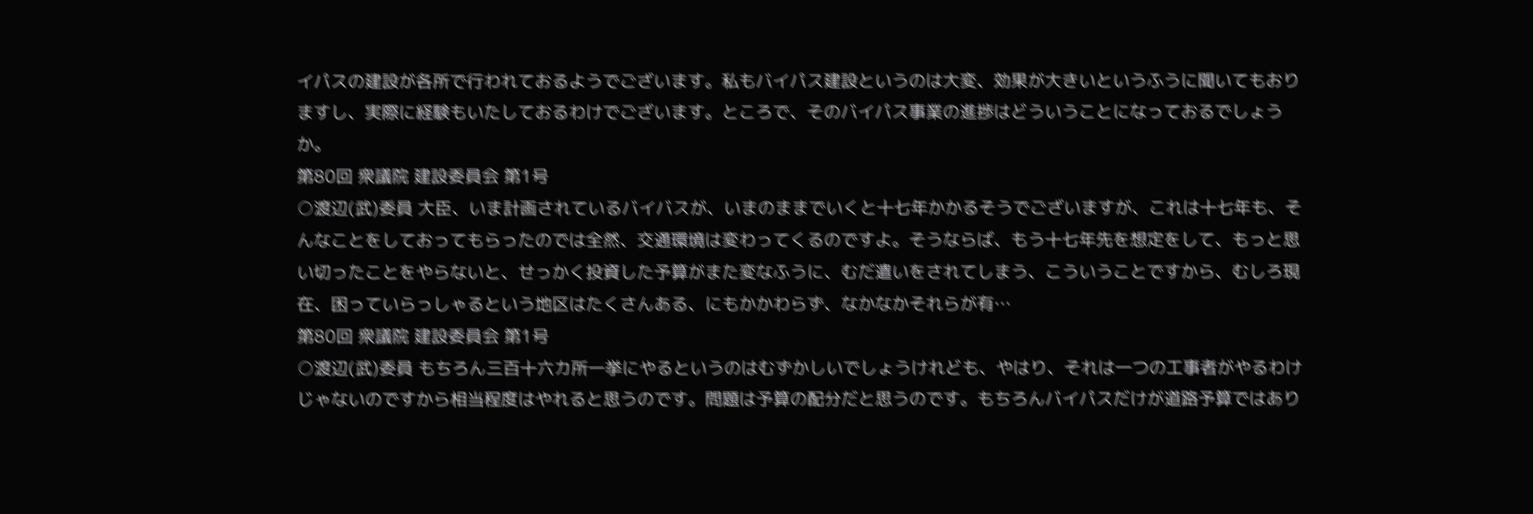イパスの建設が各所で行われておるようでございます。私もバイパス建設というのは大変、効果が大きいというふうに聞いてもおりますし、実際に経験もいたしておるわけでございます。ところで、そのバイパス事業の進捗はどういうことになっておるでしょうか。
第80回 衆議院 建設委員会 第1号
○渡辺(武)委員 大臣、いま計画されているバイバスが、いまのままでいくと十七年かかるそうでございますが、これは十七年も、そんなことをしておってもらったのでは全然、交通環境は変わってくるのですよ。そうならば、もう十七年先を想定をして、もっと思い切ったことをやらないと、せっかく投資した予算がまた変なふうに、むだ遣いをされてしまう、こういうことですから、むしろ現在、困っていらっしゃるという地区はたくさんある、にもかかわらず、なかなかそれらが有…
第80回 衆議院 建設委員会 第1号
○渡辺(武)委員 もちろん三百十六カ所一挙にやるというのはむずかしいでしょうけれども、やはり、それは一つの工事者がやるわけじゃないのですから相当程度はやれると思うのです。問題は予算の配分だと思うのです。もちろんバイパスだけが道路予算ではあり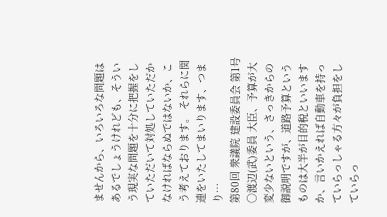ませんから、いろいろな問題はあるでしょうけれども、そういう現実な問題を十分に把握をしていただいて対処していただかなければならぬではないか、こう考えております。 それらに関連をいたしてまいります、つまり…
第80回 衆議院 建設委員会 第1号
○渡辺(武)委員 大臣、予算が大変少ないという、さっきからの御説明ですが、道路予算というものは大半が目的税といいますか、言いかえれば自動車を持っていらっしゃる方々が負担をしていらっ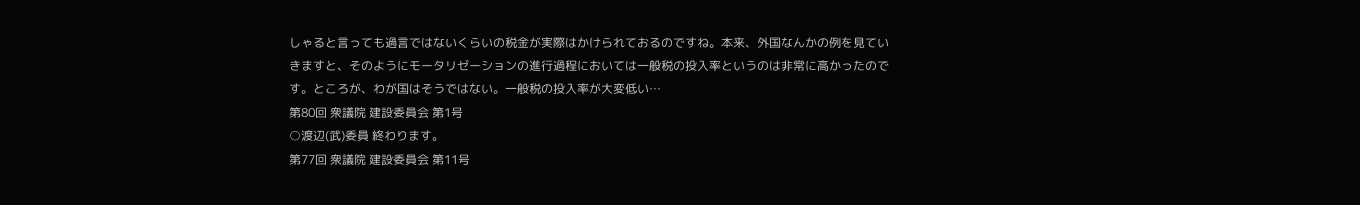しゃると言っても過言ではないくらいの税金が実際はかけられておるのですね。本来、外国なんかの例を見ていきますと、そのようにモータリゼーションの進行過程においては一般税の投入率というのは非常に高かったのです。ところが、わが国はそうではない。一般税の投入率が大変低い…
第80回 衆議院 建設委員会 第1号
○渡辺(武)委員 終わります。
第77回 衆議院 建設委員会 第11号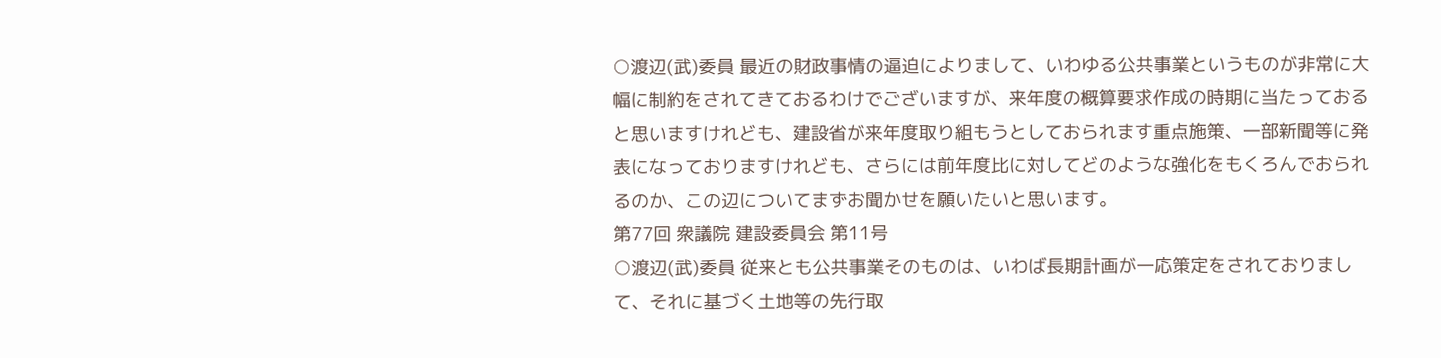○渡辺(武)委員 最近の財政事情の逼迫によりまして、いわゆる公共事業というものが非常に大幅に制約をされてきておるわけでございますが、来年度の概算要求作成の時期に当たっておると思いますけれども、建設省が来年度取り組もうとしておられます重点施策、一部新聞等に発表になっておりますけれども、さらには前年度比に対してどのような強化をもくろんでおられるのか、この辺についてまずお聞かせを願いたいと思います。
第77回 衆議院 建設委員会 第11号
○渡辺(武)委員 従来とも公共事業そのものは、いわば長期計画が一応策定をされておりまして、それに基づく土地等の先行取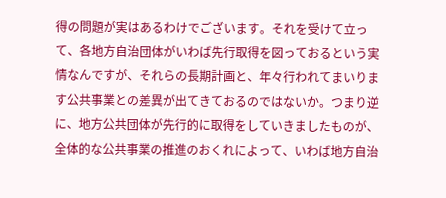得の問題が実はあるわけでございます。それを受けて立って、各地方自治団体がいわば先行取得を図っておるという実情なんですが、それらの長期計画と、年々行われてまいります公共事業との差異が出てきておるのではないか。つまり逆に、地方公共団体が先行的に取得をしていきましたものが、全体的な公共事業の推進のおくれによって、いわば地方自治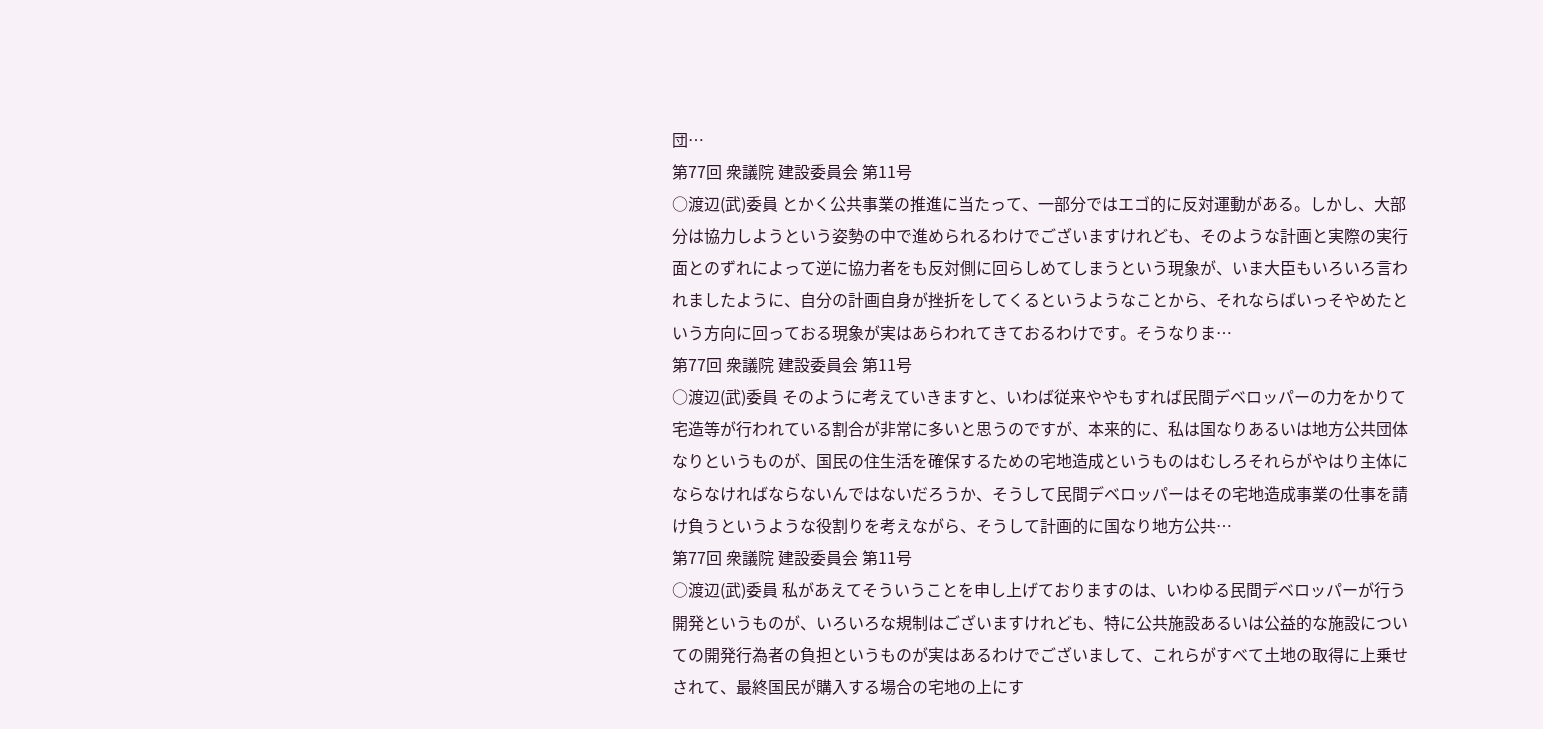団…
第77回 衆議院 建設委員会 第11号
○渡辺(武)委員 とかく公共事業の推進に当たって、一部分ではエゴ的に反対運動がある。しかし、大部分は協力しようという姿勢の中で進められるわけでございますけれども、そのような計画と実際の実行面とのずれによって逆に協力者をも反対側に回らしめてしまうという現象が、いま大臣もいろいろ言われましたように、自分の計画自身が挫折をしてくるというようなことから、それならばいっそやめたという方向に回っておる現象が実はあらわれてきておるわけです。そうなりま…
第77回 衆議院 建設委員会 第11号
○渡辺(武)委員 そのように考えていきますと、いわば従来ややもすれば民間デベロッパーの力をかりて宅造等が行われている割合が非常に多いと思うのですが、本来的に、私は国なりあるいは地方公共団体なりというものが、国民の住生活を確保するための宅地造成というものはむしろそれらがやはり主体にならなければならないんではないだろうか、そうして民間デベロッパーはその宅地造成事業の仕事を請け負うというような役割りを考えながら、そうして計画的に国なり地方公共…
第77回 衆議院 建設委員会 第11号
○渡辺(武)委員 私があえてそういうことを申し上げておりますのは、いわゆる民間デベロッパーが行う開発というものが、いろいろな規制はございますけれども、特に公共施設あるいは公益的な施設についての開発行為者の負担というものが実はあるわけでございまして、これらがすべて土地の取得に上乗せされて、最終国民が購入する場合の宅地の上にす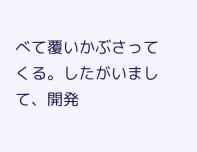べて覆いかぶさってくる。したがいまして、開発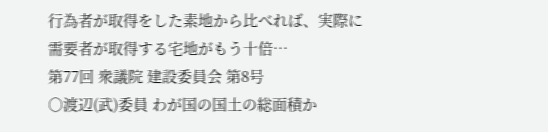行為者が取得をした素地から比べれば、実際に需要者が取得する宅地がもう十倍…
第77回 衆議院 建設委員会 第8号
○渡辺(武)委員 わが国の国土の総面積か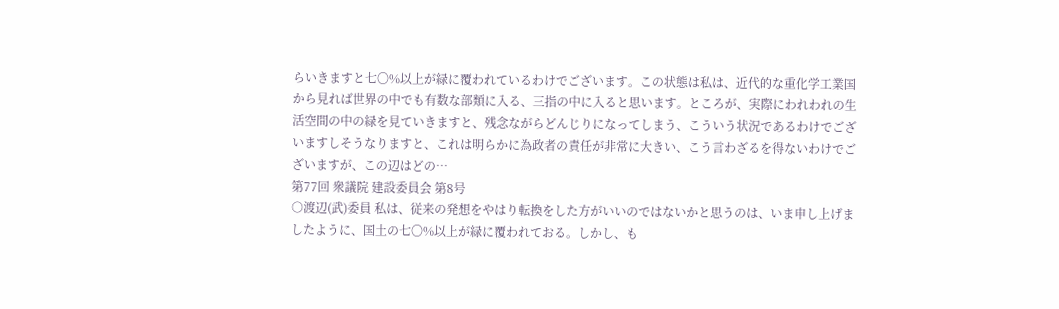らいきますと七〇%以上が緑に覆われているわけでございます。この状態は私は、近代的な重化学工業国から見れば世界の中でも有数な部類に入る、三指の中に入ると思います。ところが、実際にわれわれの生活空間の中の緑を見ていきますと、残念ながらどんじりになってしまう、こういう状況であるわけでございますしそうなりますと、これは明らかに為政者の責任が非常に大きい、こう言わざるを得ないわけでございますが、この辺はどの…
第77回 衆議院 建設委員会 第8号
○渡辺(武)委員 私は、従来の発想をやはり転換をした方がいいのではないかと思うのは、いま申し上げましたように、国土の七〇%以上が緑に覆われておる。しかし、も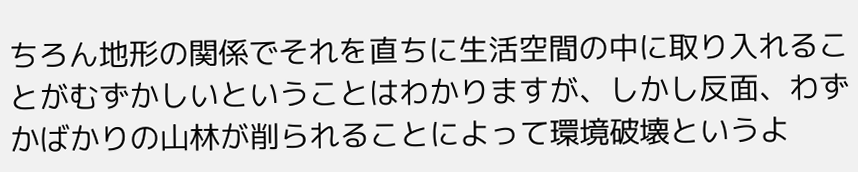ちろん地形の関係でそれを直ちに生活空間の中に取り入れることがむずかしいということはわかりますが、しかし反面、わずかばかりの山林が削られることによって環境破壊というよ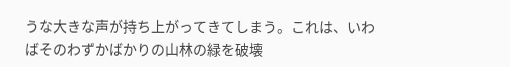うな大きな声が持ち上がってきてしまう。これは、いわばそのわずかばかりの山林の緑を破壊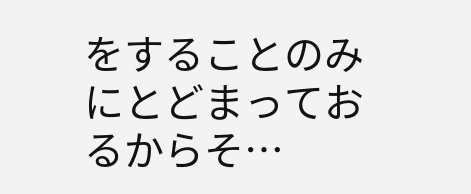をすることのみにとどまっておるからそ…